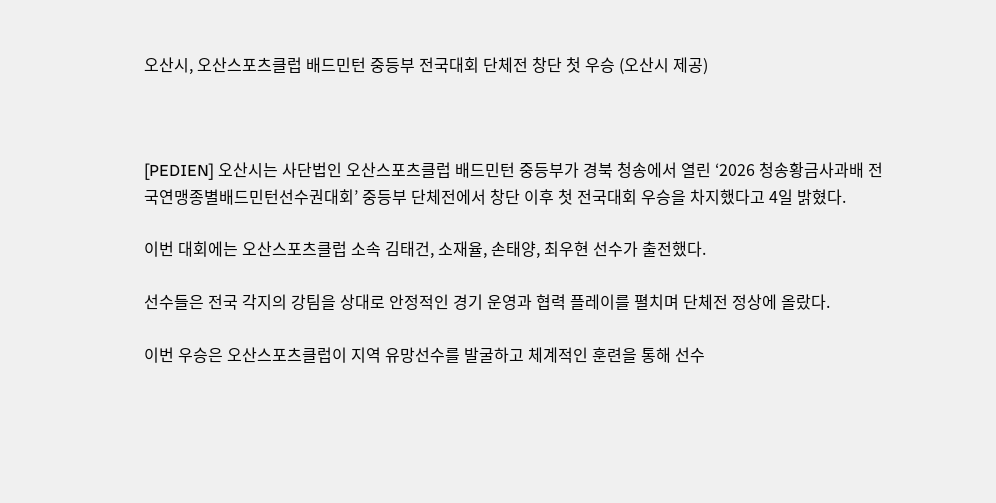오산시, 오산스포츠클럽 배드민턴 중등부 전국대회 단체전 창단 첫 우승 (오산시 제공)



[PEDIEN] 오산시는 사단법인 오산스포츠클럽 배드민턴 중등부가 경북 청송에서 열린 ‘2026 청송황금사과배 전국연맹종별배드민턴선수권대회’ 중등부 단체전에서 창단 이후 첫 전국대회 우승을 차지했다고 4일 밝혔다.

이번 대회에는 오산스포츠클럽 소속 김태건, 소재율, 손태양, 최우현 선수가 출전했다.

선수들은 전국 각지의 강팀을 상대로 안정적인 경기 운영과 협력 플레이를 펼치며 단체전 정상에 올랐다.

이번 우승은 오산스포츠클럽이 지역 유망선수를 발굴하고 체계적인 훈련을 통해 선수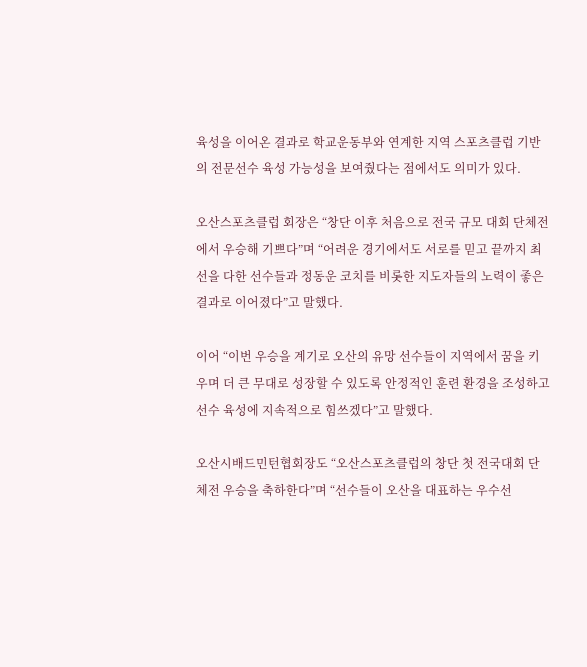육성을 이어온 결과로 학교운동부와 연계한 지역 스포츠클럽 기반의 전문선수 육성 가능성을 보여줬다는 점에서도 의미가 있다.

오산스포츠클럽 회장은 “창단 이후 처음으로 전국 규모 대회 단체전에서 우승해 기쁘다”며 “어려운 경기에서도 서로를 믿고 끝까지 최선을 다한 선수들과 정동운 코치를 비롯한 지도자들의 노력이 좋은 결과로 이어졌다”고 말했다.

이어 “이번 우승을 계기로 오산의 유망 선수들이 지역에서 꿈을 키우며 더 큰 무대로 성장할 수 있도록 안정적인 훈련 환경을 조성하고 선수 육성에 지속적으로 힘쓰겠다”고 말했다.

오산시배드민턴협회장도 “오산스포츠클럽의 창단 첫 전국대회 단체전 우승을 축하한다”며 “선수들이 오산을 대표하는 우수선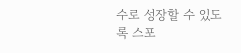수로 성장할 수 있도록 스포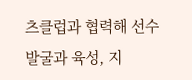츠클럽과 협력해 선수 발굴과 육성, 지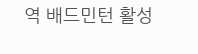역 배드민턴 활성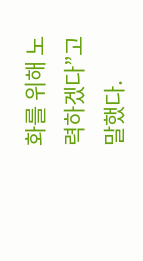화를 위해 노력하겠다”고 말했다.